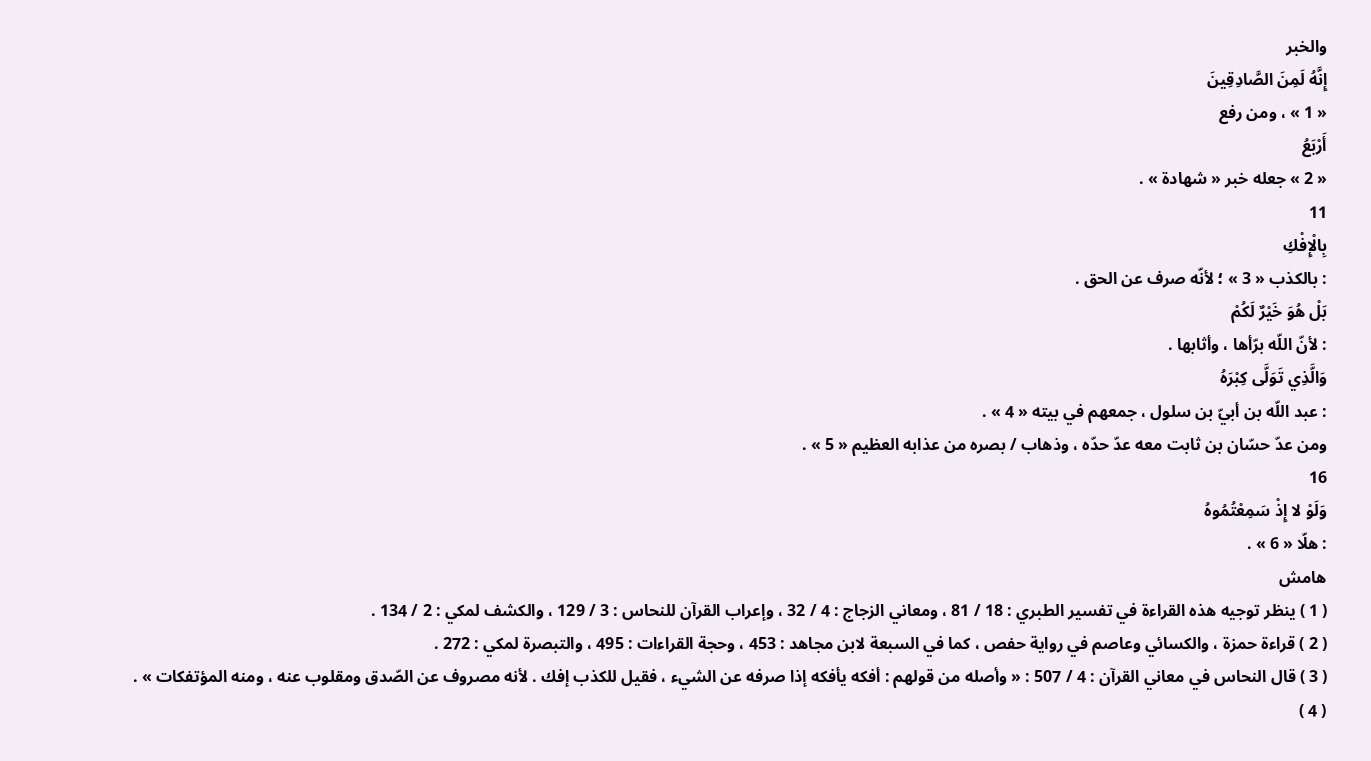والخبر
إِنَّهُ لَمِنَ الصَّادِقِينَ
« 1 » ، ومن رفع
أَرْبَعُ
« 2 » جعله خبر « شهادة » .
11
بِالْإِفْكِ
: بالكذب « 3 » ؛ لأنّه صرف عن الحق .
بَلْ هُوَ خَيْرٌ لَكُمْ
: لأنّ اللّه برّأها ، وأثابها .
وَالَّذِي تَوَلَّى كِبْرَهُ
: عبد اللّه بن أبيّ بن سلول ، جمعهم في بيته « 4 » .
ومن عدّ حسّان بن ثابت معه عدّ حدّه ، وذهاب / بصره من عذابه العظيم « 5 » .
16
وَلَوْ لا إِذْ سَمِعْتُمُوهُ
: هلّا « 6 » .
هامش
( 1 ) ينظر توجيه هذه القراءة في تفسير الطبري : 18 / 81 ، ومعاني الزجاج : 4 / 32 ، وإعراب القرآن للنحاس : 3 / 129 ، والكشف لمكي : 2 / 134 .
( 2 ) قراءة حمزة ، والكسائي وعاصم في رواية حفص ، كما في السبعة لابن مجاهد : 453 ، وحجة القراءات : 495 ، والتبصرة لمكي : 272 .
( 3 ) قال النحاس في معاني القرآن : 4 / 507 : « وأصله من قولهم : أفكه يأفكه إذا صرفه عن الشيء ، فقيل للكذب إفك . لأنه مصروف عن الصّدق ومقلوب عنه ، ومنه المؤتفكات » .
( 4 )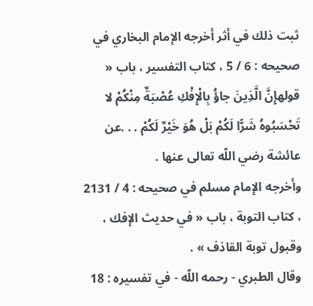ثبت ذلك في أثر أخرجه الإمام البخاري في صحيحه : 6 / 5 ، كتاب التفسير ، باب « قولهإِنَّ الَّذِينَ جاؤُ بِالْإِفْكِ عُصْبَةٌ مِنْكُمْ لا تَحْسَبُوهُ شَرًّا لَكُمْ بَلْ هُوَ خَيْرٌ لَكُمْ . . .عن عائشة رضي اللّه تعالى عنها .
وأخرجه الإمام مسلم في صحيحه : 4 / 2131 ، كتاب التوبة ، باب « في حديث الإفك ، وقبول توبة القاذف » .
وقال الطبري - رحمه اللّه - في تفسيره : 18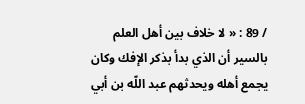/ 89 : « لا خلاف بين أهل العلم بالسير أن الذي بدأ بذكر الإفك وكان يجمع أهله ويحدثهم عبد اللّه بن أبي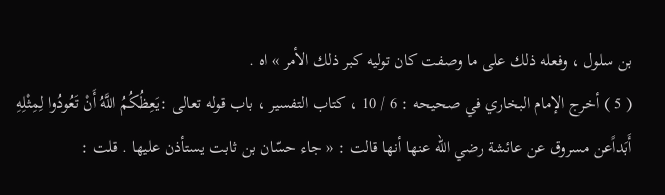بن سلول ، وفعله ذلك على ما وصفت كان توليه كبر ذلك الأمر » اه .
( 5 ) أخرج الإمام البخاري في صحيحه : 6 / 10 ، كتاب التفسير ، باب قوله تعالى :يَعِظُكُمُ اللَّهُ أَنْ تَعُودُوا لِمِثْلِهِ أَبَداًعن مسروق عن عائشة رضي اللّه عنها أنها قالت : « جاء حسّان بن ثابت يستأذن عليها . قلت :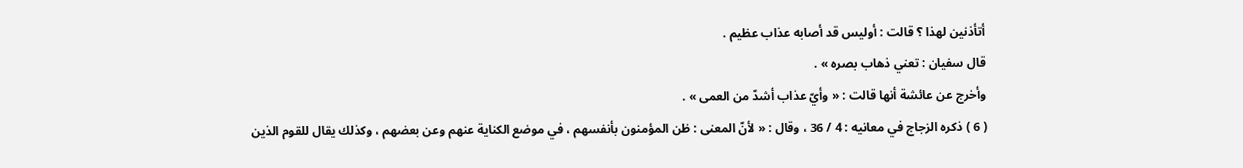أتأذنين لهذا ؟ قالت : أوليس قد أصابه عذاب عظيم .
قال سفيان : تعني ذهاب بصره » .
وأخرج عن عائشة أنها قالت : « وأيّ عذاب أشدّ من العمى » .
( 6 ) ذكره الزجاج في معانيه : 4 / 36 ، وقال : « لأنّ المعنى : ظن المؤمنون بأنفسهم ، في موضع الكناية عنهم وعن بعضهم ، وكذلك يقال للقوم الذين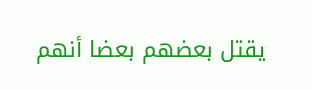يقتل بعضهم بعضا أنهم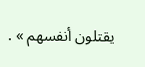يقتلون أنفسهم » .